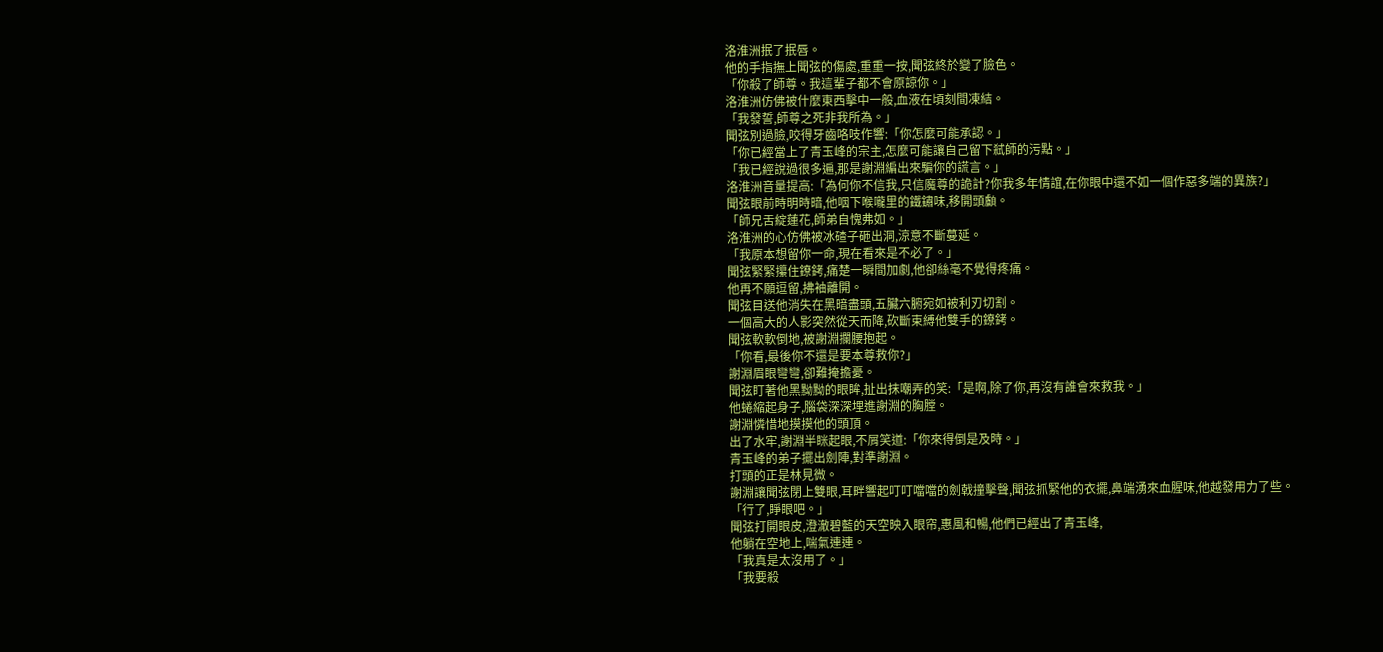洛淮洲抿了抿唇。
他的手指撫上聞弦的傷處,重重一按,聞弦終於變了臉色。
「你殺了師尊。我這輩子都不會原諒你。」
洛淮洲仿佛被什麼東西擊中一般,血液在頃刻間凍結。
「我發誓,師尊之死非我所為。」
聞弦別過臉,咬得牙齒咯吱作響:「你怎麼可能承認。」
「你已經當上了青玉峰的宗主,怎麼可能讓自己留下弒師的污點。」
「我已經說過很多遍,那是謝淵編出來騙你的謊言。」
洛淮洲音量提高:「為何你不信我,只信魔尊的詭計?你我多年情誼,在你眼中還不如一個作惡多端的異族?」
聞弦眼前時明時暗,他咽下喉嚨里的鐵鏽味,移開頭顱。
「師兄舌綻蓮花,師弟自愧弗如。」
洛淮洲的心仿佛被冰碴子砸出洞,涼意不斷蔓延。
「我原本想留你一命,現在看來是不必了。」
聞弦緊緊攥住鐐銬,痛楚一瞬間加劇,他卻絲毫不覺得疼痛。
他再不願逗留,拂袖離開。
聞弦目送他消失在黑暗盡頭,五臟六腑宛如被利刃切割。
一個高大的人影突然從天而降,砍斷束縛他雙手的鐐銬。
聞弦軟軟倒地,被謝淵攔腰抱起。
「你看,最後你不還是要本尊救你?」
謝淵眉眼彎彎,卻難掩擔憂。
聞弦盯著他黑黝黝的眼眸,扯出抹嘲弄的笑:「是啊,除了你,再沒有誰會來救我。」
他蜷縮起身子,腦袋深深埋進謝淵的胸膛。
謝淵憐惜地摸摸他的頭頂。
出了水牢,謝淵半眯起眼,不屑笑道:「你來得倒是及時。」
青玉峰的弟子擺出劍陣,對準謝淵。
打頭的正是林見微。
謝淵讓聞弦閉上雙眼,耳畔響起叮叮噹噹的劍戟撞擊聲,聞弦抓緊他的衣擺,鼻端湧來血腥味,他越發用力了些。
「行了,睜眼吧。」
聞弦打開眼皮,澄澈碧藍的天空映入眼帘,惠風和暢,他們已經出了青玉峰,
他躺在空地上,喘氣連連。
「我真是太沒用了。」
「我要殺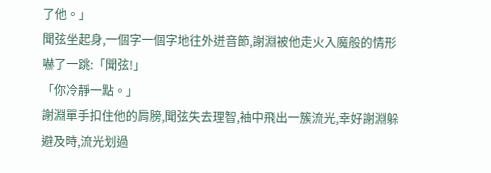了他。」
聞弦坐起身,一個字一個字地往外迸音節,謝淵被他走火入魔般的情形嚇了一跳:「聞弦!」
「你冷靜一點。」
謝淵單手扣住他的肩膀,聞弦失去理智,袖中飛出一簇流光,幸好謝淵躲避及時,流光划過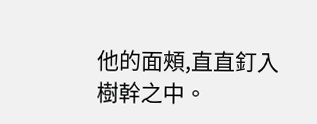他的面頰,直直釘入樹幹之中。